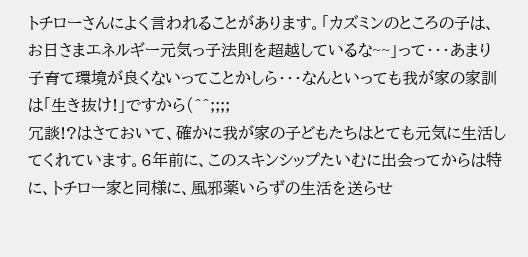トチローさんによく言われることがあります。「カズミンのところの子は、お日さまエネルギー元気っ子法則を超越しているな~~」って・・・あまり子育て環境が良くないってことかしら・・・なんといっても我が家の家訓は「生き抜け!」ですから(^^;;;;
冗談!?はさておいて、確かに我が家の子どもたちはとても元気に生活してくれています。6年前に、このスキンシップたいむに出会ってからは特に、トチロー家と同様に、風邪薬いらずの生活を送らせ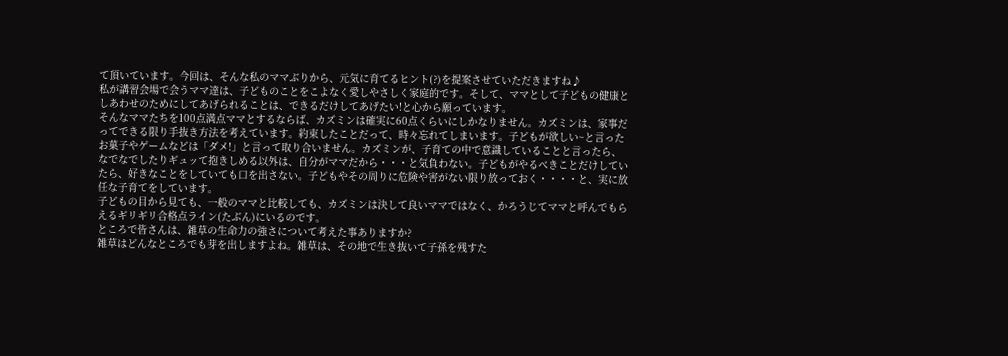て頂いています。今回は、そんな私のママぶりから、元気に育てるヒント(?)を提案させていただきますね♪
私が講習会場で会うママ達は、子どものことをこよなく愛しやさしく家庭的です。そして、ママとして子どもの健康としあわせのためにしてあげられることは、できるだけしてあげたい!と心から願っています。
そんなママたちを100点満点ママとするならば、カズミンは確実に60点くらいにしかなりません。カズミンは、家事だってできる限り手抜き方法を考えています。約束したことだって、時々忘れてしまいます。子どもが欲しい~と言ったお菓子やゲームなどは「ダメ!」と言って取り合いません。カズミンが、子育ての中で意識していることと言ったら、なでなでしたりギュッて抱きしめる以外は、自分がママだから・・・と気負わない。子どもがやるべきことだけしていたら、好きなことをしていても口を出さない。子どもやその周りに危険や害がない限り放っておく・・・・と、実に放任な子育てをしています。
子どもの目から見ても、一般のママと比較しても、カズミンは決して良いママではなく、かろうじてママと呼んでもらえるギリギリ合格点ライン(たぶん)にいるのです。
ところで皆さんは、雑草の生命力の強さについて考えた事ありますか?
雑草はどんなところでも芽を出しますよね。雑草は、その地で生き抜いて子孫を残すた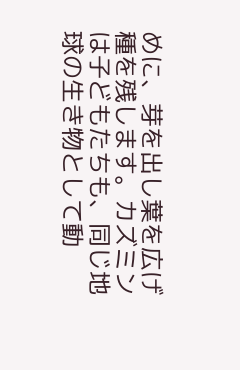めに、芽を出し葉を広げ種を残します。カズミンは子どもたちも、同じ地球の生き物として動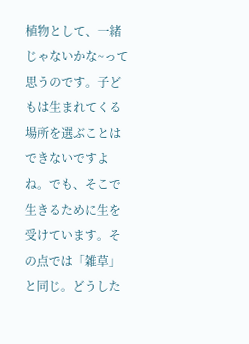植物として、一緒じゃないかな~って思うのです。子どもは生まれてくる場所を選ぶことはできないですよね。でも、そこで生きるために生を受けています。その点では「雑草」と同じ。どうした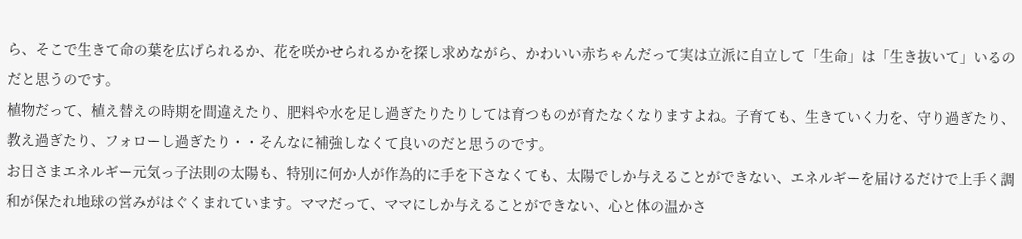ら、そこで生きて命の葉を広げられるか、花を咲かせられるかを探し求めながら、かわいい赤ちゃんだって実は立派に自立して「生命」は「生き抜いて」いるのだと思うのです。
植物だって、植え替えの時期を間違えたり、肥料や水を足し過ぎたりたりしては育つものが育たなくなりますよね。子育ても、生きていく力を、守り過ぎたり、教え過ぎたり、フォローし過ぎたり・・そんなに補強しなくて良いのだと思うのです。
お日さまエネルギー元気っ子法則の太陽も、特別に何か人が作為的に手を下さなくても、太陽でしか与えることができない、エネルギーを届けるだけで上手く調和が保たれ地球の営みがはぐくまれています。ママだって、ママにしか与えることができない、心と体の温かさ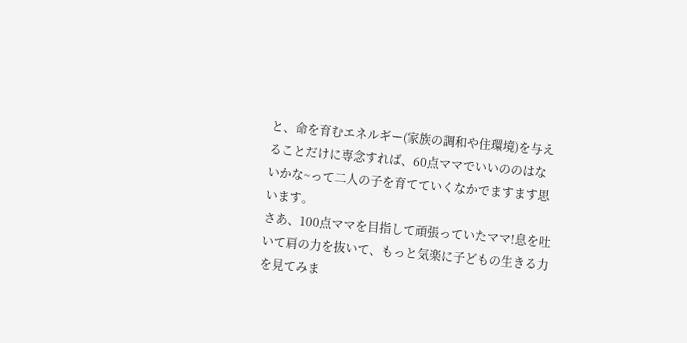と、命を育むエネルギー(家族の調和や住環境)を与えることだけに専念すれば、60点ママでいいののはないかな~って二人の子を育てていくなかでますます思います。
さあ、100点ママを目指して頑張っていたママ!息を吐いて肩の力を抜いて、もっと気楽に子どもの生きる力を見てみま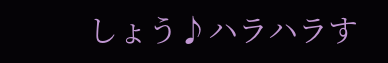しょう♪ハラハラす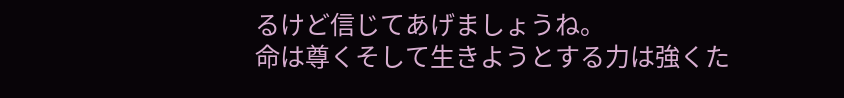るけど信じてあげましょうね。
命は尊くそして生きようとする力は強くた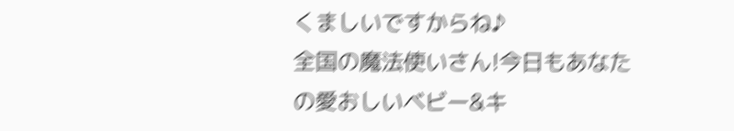くましいですからね♪
全国の魔法使いさん!今日もあなたの愛おしいベビー&キ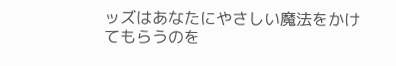ッズはあなたにやさしい魔法をかけてもらうのを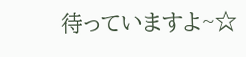待っていますよ~☆